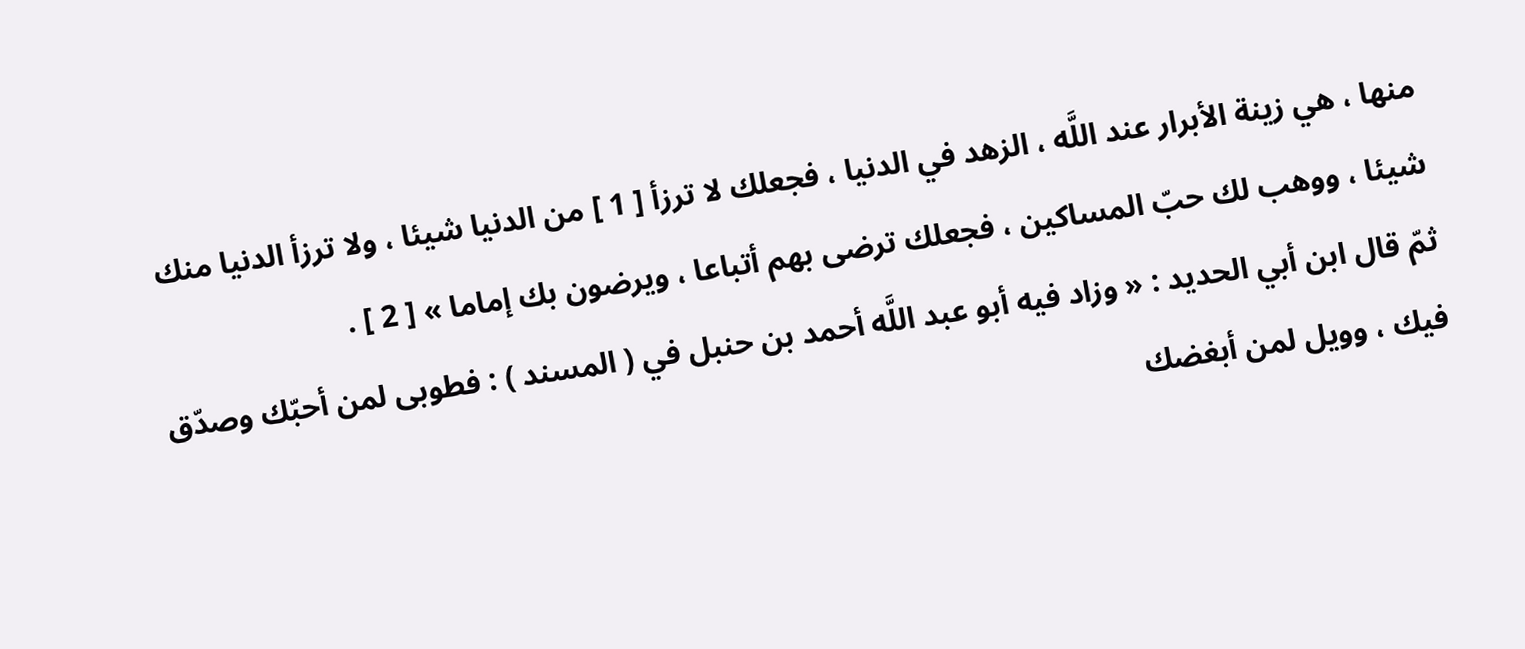منها ، هي زينة الأبرار عند اللَّه ، الزهد في الدنيا ، فجعلك لا ترزأ [ 1 ] من الدنيا شيئا ، ولا ترزأ الدنيا منك شيئا ، ووهب لك حبّ المساكين ، فجعلك ترضى بهم أتباعا ، ويرضون بك إماما » [ 2 ] .
ثمّ قال ابن أبي الحديد : « وزاد فيه أبو عبد اللَّه أحمد بن حنبل في ( المسند ) : فطوبى لمن أحبّك وصدّق فيك ، وويل لمن أبغضك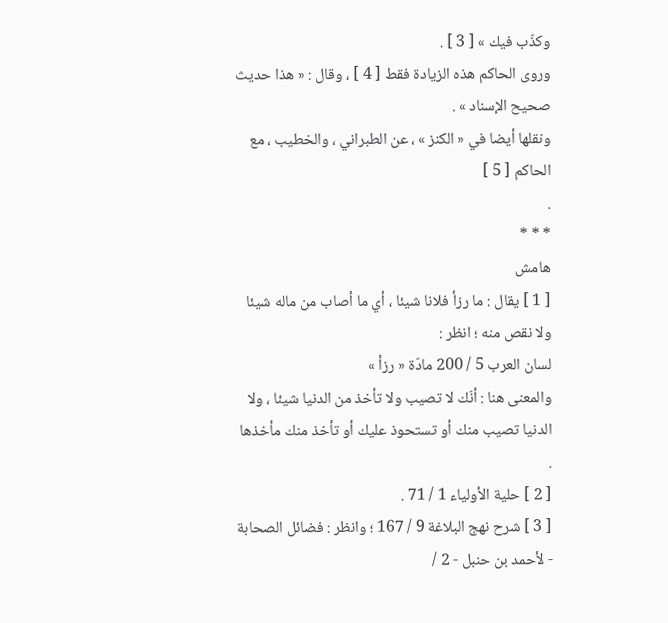وكذّب فيك » [ 3 ] .
وروى الحاكم هذه الزيادة فقط [ 4 ] ، وقال : « هذا حديث صحيح الإسناد » .
ونقلها أيضا في « الكنز » ، عن الطبراني ، والخطيب ، مع الحاكم [ 5 ]
.
* * *
هامش
[ 1 ] يقال : ما رزأ فلانا شيئا ، أي ما أصاب من ماله شيئا ولا نقص منه ؛ انظر :
لسان العرب 5 / 200 مادّة « رزأ »
والمعنى هنا : أنّك لا تصيب ولا تأخذ من الدنيا شيئا ، ولا الدنيا تصيب منك أو تستحوذ عليك أو تأخذ منك مأخذها .
[ 2 ] حلية الأولياء 1 / 71 .
[ 3 ] شرح نهج البلاغة 9 / 167 ؛ وانظر : فضائل الصحابة - لأحمد بن حنبل - 2 /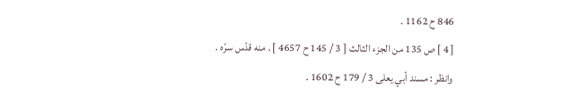846 ح 1162 .
[ 4 ] ص 135 من الجزء الثالث [ 3 / 145 ح 4657 ] . منه قدّس سرّه .
وانظر : مسند أبي يعلى 3 / 179 ح 1602 .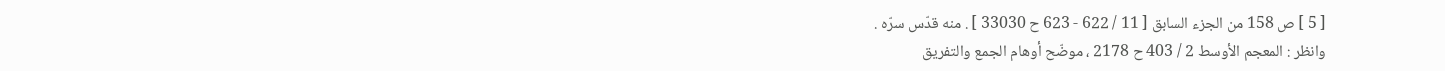[ 5 ] ص 158 من الجزء السابق [ 11 / 622 - 623 ح 33030 ] . منه قدّس سرّه .
وانظر : المعجم الأوسط 2 / 403 ح 2178 ، موضّح أوهام الجمع والتفريق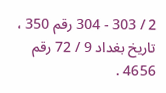2 / 303 - 304 رقم 350 ، تاريخ بغداد 9 / 72 رقم 4656 .